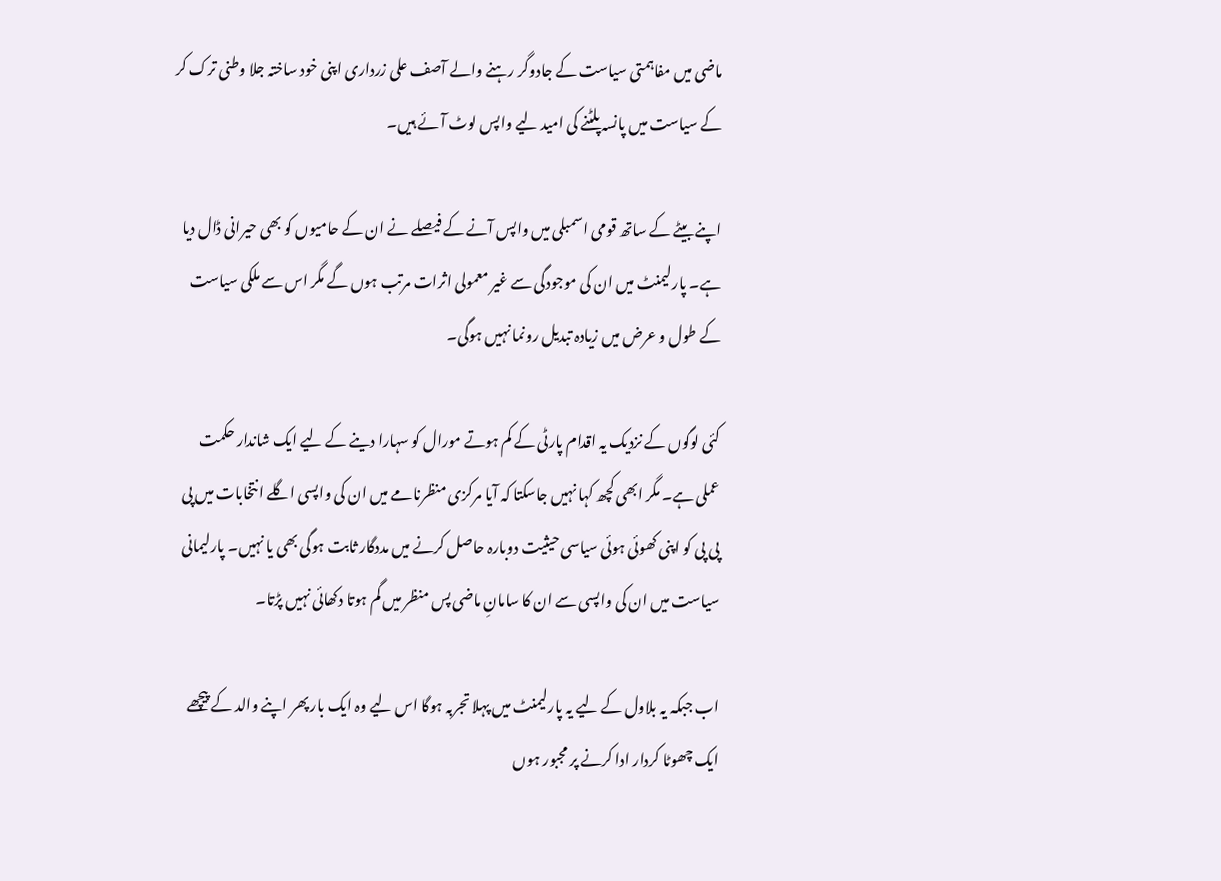ماضی میں مفاہمتی سیاست کے جادوگر رہنے والے آصف علی زرداری اپنی خود ساختہ جلا وطنی ترک کر کے سیاست میں پانسہ پلٹنے کی امید لیے واپس لوٹ آئے ہیں۔

اپنے بیٹے کے ساتھ قومی اسمبلی میں واپس آنے کے فیصلے نے ان کے حامیوں کو بھی حیرانی ڈال دیا ہے۔ پارلیمنٹ میں ان کی موجودگی سے غیر معمولی اثرات مرتب ہوں گے مگر اس سے ملکی سیاست کے طول و عرض میں زیادہ تبدیل رونما نہیں ہوگی۔

کئی لوگوں کے نزدیک یہ اقدام پارٹی کے کم ہوتے مورال کو سہارا دینے کے لیے ایک شاندار حکمت عملی ہے۔ مگر ابھی کچھ کہا نہیں جاسکتا کہ آیا مرکزی منظرنامے میں ان کی واپسی اگلے انتخابات میں پی پی پی کو اپنی کھوئی ہوئی سیاسی حیثیت دوبارہ حاصل کرنے میں مددگار ثابت ہوگی بھی یا نہیں۔ پارلیمانی سیاست میں ان کی واپسی سے ان کا سامانِ ماضی پس منظر میں گم ہوتا دکھائی نہیں پڑتا۔

اب جبکہ یہ بلاول کے لیے یہ پارلیمنٹ میں پہلا تجربہ ہوگا اس لیے وہ ایک بار پھر اپنے والد کے پیچھے ایک چھوٹا کردار ادا کرنے پر مجبور ہوں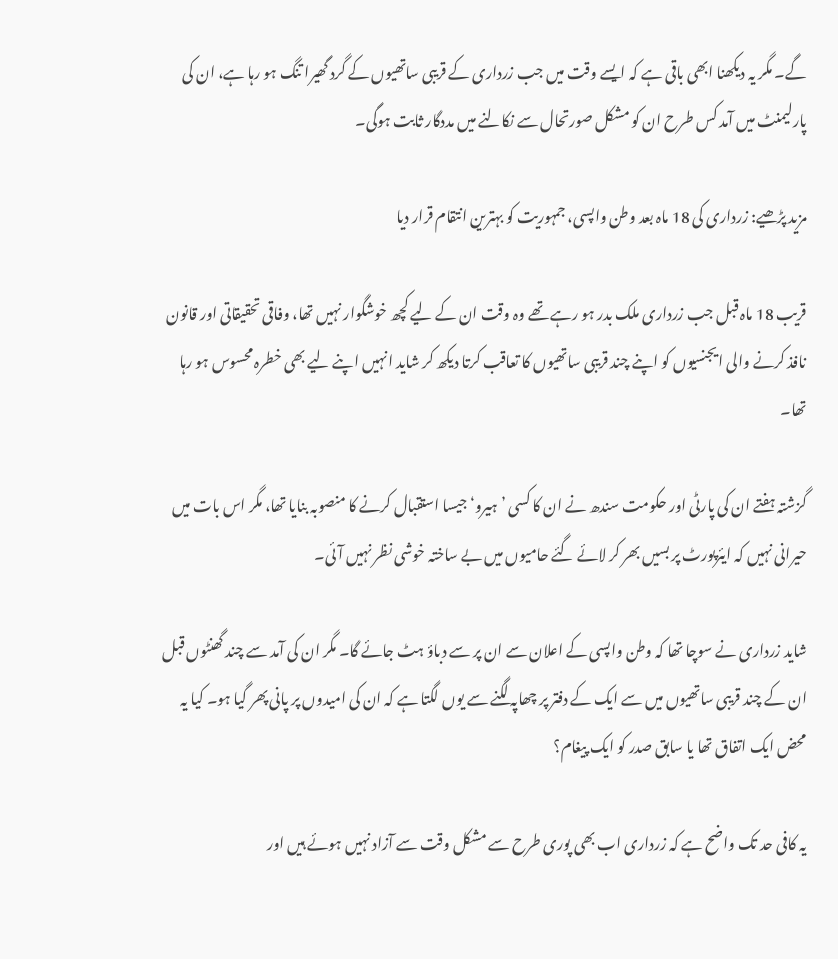گے۔ مگر یہ دیکھنا ابھی باقی ہے کہ ایسے وقت میں جب زرداری کے قریبی ساتھیوں کے گرد گھیرا تنگ ہو رہا ہے، ان کی پارلیمنٹ میں آمد کس طرح ان کو مشکل صورتحال سے نکالنے میں مددگار ثابت ہوگی۔

مزید پڑھیے: زرداری کی 18 ماہ بعد وطن واپسی، جمہوریت کو بہترین انتقام قرار دیا

قریب 18 ماہ قبل جب زرداری ملک بدر ہو رہے تھے وہ وقت ان کے لیے کچھ خوشگوار نہیں تھا، وفاقی تحقیقاتی اور قانون نافذ کرنے والی ایجنسیوں کو اپنے چند قریبی ساتھیوں کا تعاقب کرتا دیکھ کر شاید انہیں اپنے لیے بھی خطرہ محسوس ہو رہا تھا۔

گزشتہ ہفتے ان کی پارٹی اور حکومت سندھ نے ان کا کسی ’ہیرو‘ جیسا استقبال کرنے کا منصوبہ بنایا تھا، مگر اس بات میں حیرانی نہیں کہ ایئرپورٹ پر بسیں بھر کر لائے گئے حامیوں میں بے ساختہ خوشی نظر نہیں آئی۔

شاید زرداری نے سوچا تھا کہ وطن واپسی کے اعلان سے ان پر سے دباؤ ہٹ جائے گا۔ مگر ان کی آمد سے چند گھنٹوں قبل ان کے چند قریبی ساتھیوں میں سے ایک کے دفتر پر چھاپہ لگنے سے یوں لگتا ہے کہ ان کی امیدوں پر پانی پھر گیا ہو۔ کیا یہ محض ایک اتفاق تھا یا سابق صدر کو ایک پیغام؟

یہ کافی حد تک واضح ہے کہ زرداری اب بھی پوری طرح سے مشکل وقت سے آزاد نہیں ہوئے ہیں اور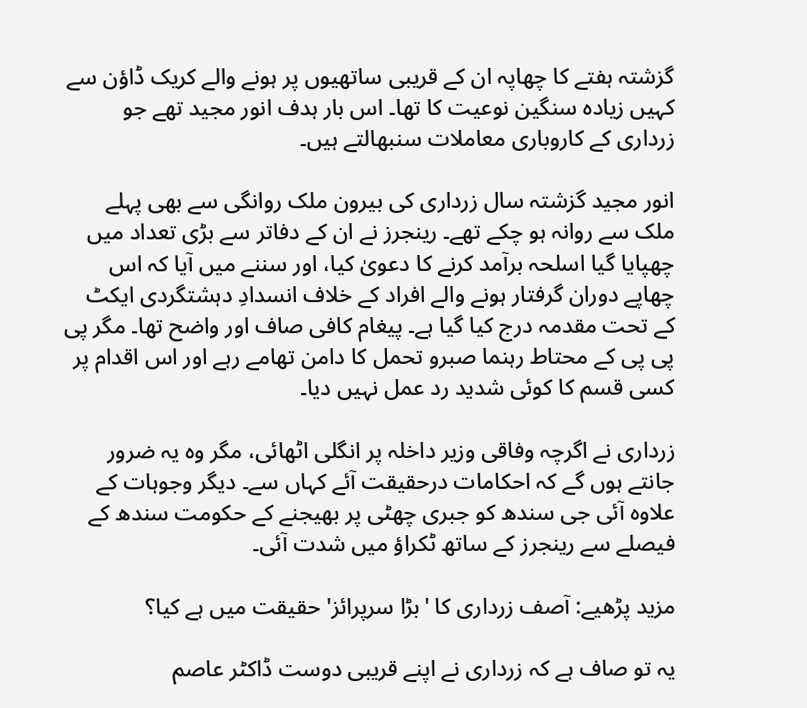گزشتہ ہفتے کا چھاپہ ان کے قریبی ساتھیوں پر ہونے والے کریک ڈاؤن سے کہیں زیادہ سنگین نوعیت کا تھا۔ اس بار ہدف انور مجید تھے جو زرداری کے کاروباری معاملات سنبھالتے ہیں۔

انور مجید گزشتہ سال زرداری کی بیرون ملک روانگی سے بھی پہلے ملک سے روانہ ہو چکے تھے۔ رینجرز نے ان کے دفاتر سے بڑی تعداد میں چھپایا گیا اسلحہ برآمد کرنے کا دعویٰ کیا، اور سننے میں آیا کہ اس چھاپے دوران گرفتار ہونے والے افراد کے خلاف انسدادِ دہشتگردی ایکٹ کے تحت مقدمہ درج کیا گیا ہے۔ پیغام کافی صاف اور واضح تھا۔ مگر پی پی پی کے محتاط رہنما صبرو تحمل کا دامن تھامے رہے اور اس اقدام پر کسی قسم کا کوئی شدید رد عمل نہیں دیا۔

زرداری نے اگرچہ وفاقی وزیر داخلہ پر انگلی اٹھائی، مگر وہ یہ ضرور جانتے ہوں گے کہ احکامات درحقیقت آئے کہاں سے۔ دیگر وجوہات کے علاوہ آئی جی سندھ کو جبری چھٹی پر بھیجنے کے حکومت سندھ کے فیصلے سے رینجرز کے ساتھ ٹکراؤ میں شدت آئی۔

مزید پڑھیے: آصف زرداری کا 'بڑا سرپرائز' حقیقت میں ہے کیا؟

یہ تو صاف ہے کہ زرداری نے اپنے قریبی دوست ڈاکٹر عاصم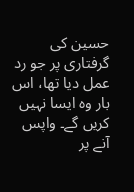حسین کی گرفتاری پر جو رد عمل دیا تھا، اس بار وہ ایسا نہیں کریں گے۔ واپس آنے پر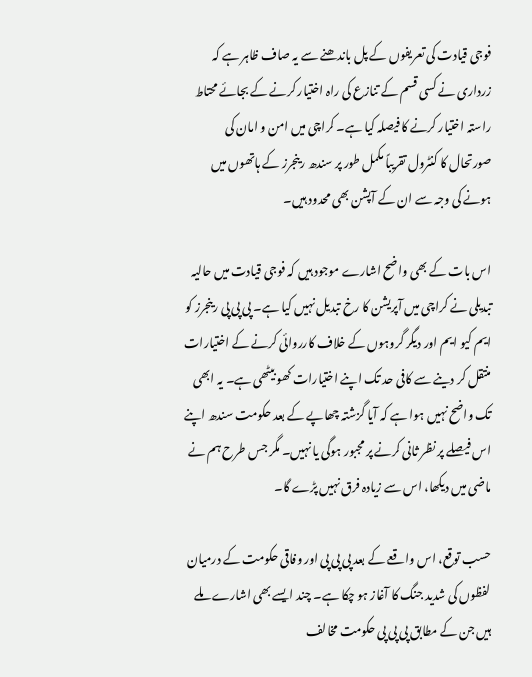فوجی قیادت کی تعریفوں کے پل باندھنے سے یہ صاف ظاہر ہے کہ زرداری نے کسی قسم کے تنازع کی راہ اختیار کرنے کے بجائے محتاط راستہ اختیار کرنے کا فیصلہ کیا ہے۔ کراچی میں امن و امان کی صورتحال کا کنٹرول تقریباً مکمل طور پر سندھ رینجرز کے ہاتھوں میں ہونے کی وجہ سے ان کے آپشن بھی محدود ہیں۔

اس بات کے بھی واضح اشارے موجود ہیں کہ فوجی قیادت میں حالیہ تبدیلی نے کراچی میں آپریشن کا رخ تبدیل نہیں کیا ہے۔ پی پی پی رینجرز کو ایم کیو ایم اور دیگر گروہوں کے خلاف کارروائی کرنے کے اختیارات منتقل کر دینے سے کافی حد تک اپنے اختیارات کھو بیٹھی ہے۔ یہ ابھی تک واضح نہیں ہوا ہے کہ آیا گزشتہ چھاپے کے بعد حکومت سندھ اپنے اس فیصلے پر نظر ثانی کرنے پر مجبور ہوگی یا نہیں۔ مگر جس طرح ہم نے ماضی میں دیکھا، اس سے زیادہ فرق نہیں پڑے گا۔

حسب توقع، اس واقعے کے بعد پی پی پی اور وفاقی حکومت کے درمیان لفظوں کی شدید جنگ کا آغاز ہو چکا ہے۔ چند ایسے بھی اشارے ملے ہیں جن کے مطابق پی پی پی حکومت مخالف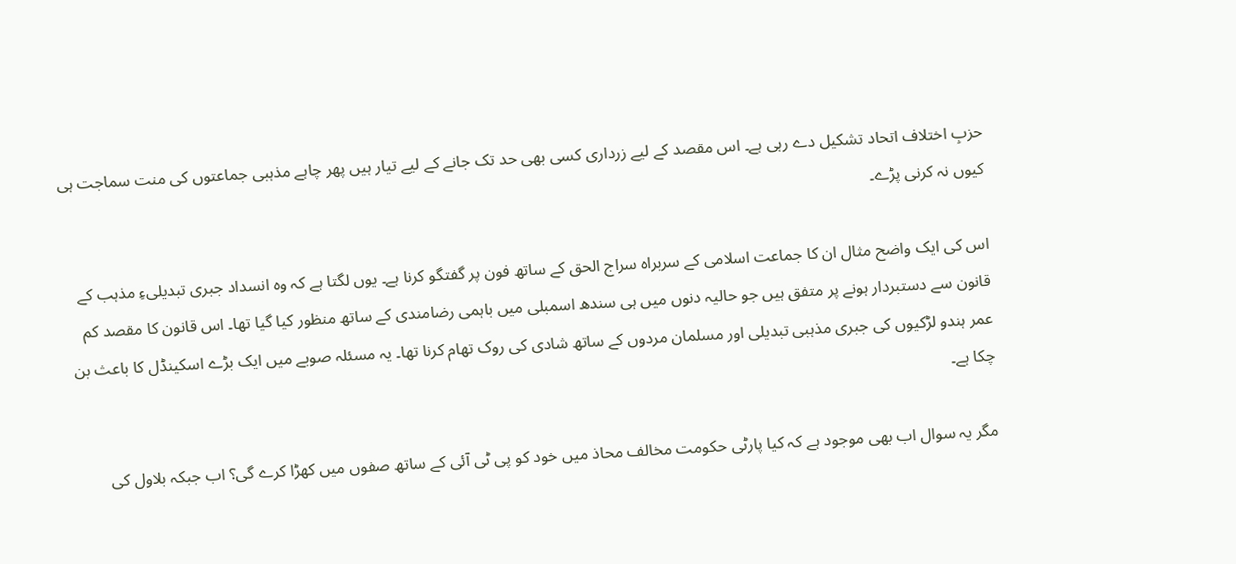حزبِ اختلاف اتحاد تشکیل دے رہی ہے۔ اس مقصد کے لیے زرداری کسی بھی حد تک جانے کے لیے تیار ہیں پھر چاہے مذہبی جماعتوں کی منت سماجت ہی کیوں نہ کرنی پڑے۔

اس کی ایک واضح مثال ان کا جماعت اسلامی کے سربراہ سراج الحق کے ساتھ فون پر گفتگو کرنا ہے۔ یوں لگتا ہے کہ وہ انسداد جبری تبدیلیءِ مذہب کے قانون سے دستبردار ہونے پر متفق ہیں جو حالیہ دنوں میں ہی سندھ اسمبلی میں باہمی رضامندی کے ساتھ منظور کیا گیا تھا۔ اس قانون کا مقصد کم عمر ہندو لڑکیوں کی جبری مذہبی تبدیلی اور مسلمان مردوں کے ساتھ شادی کی روک تھام کرنا تھا۔ یہ مسئلہ صوبے میں ایک بڑے اسکینڈل کا باعث بن چکا ہے۔

مگر یہ سوال اب بھی موجود ہے کہ کیا پارٹی حکومت مخالف محاذ میں خود کو پی ٹی آئی کے ساتھ صفوں میں کھڑا کرے گی؟ اب جبکہ بلاول کی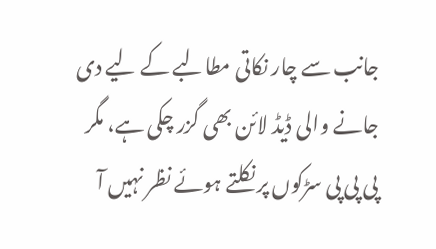جانب سے چار نکاتی مطالبے کے لیے دی جانے والی ڈیڈ لائن بھی گزر چکی ہے، مگر پی پی پی سڑکوں پر نکلتے ہوئے نظر نہیں آ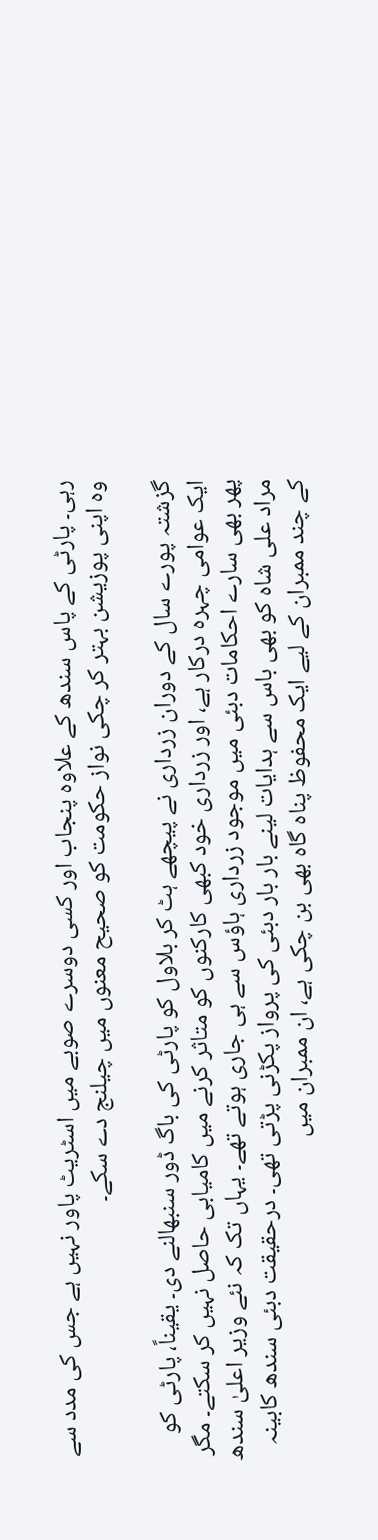رہی۔ پارٹی کے پاس سندھ کے علاوہ پنجاب اور کسی دوسرے صوبے میں اسٹریٹ پاور نہیں ہے جس کی مدد سے وہ اپنی پوزیشن بہتر کر چکی نواز حکومت کو صحیح معنوں میں چیلنج دے سکے۔

گزشتہ پورے سال کے دوران زرداری نے پیچھے ہٹ کر بلاول کو پارٹی کی باگ ڈور سنبھالنے دی۔ یقیناً، پارٹی کو ایک عوامی چہرہ درکار ہے، اور زرداری خود کبھی کارکنوں کو متاثر کرنے میں کامیابی حاصل نہیں کر سکتے۔ مگر پھر بھی سارے احکامات دبئی میں موجود زرداری ہاؤس سے ہی جاری ہوتے تھے۔ یہاں تک کہ نئے وزیر اعلیٰ سندھ مراد علی شاہ کو بھی باس سے ہدایات لینے بار بار دبئی کی پرواز پکڑنی پڑتی تھی۔ درحقیقت دبئی سندھ کابینہ کے چند ممبران کے لیے ایک محفوظ پناہ گاہ بھی بن چکی ہے، ان ممبران میں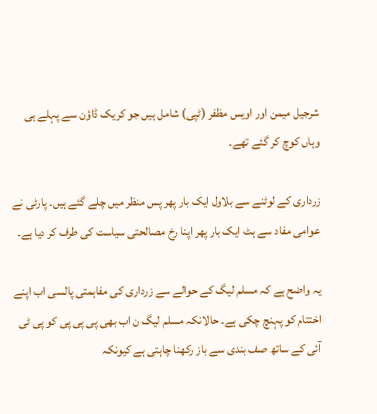شرجیل میمن اور اویس مظفر (ٹپی) شامل ہیں جو کریک ڈاؤن سے پہلے ہی وہاں کوچ کر گئے تھے۔

زرداری کے لوٹنے سے بلاول ایک بار پھر پس منظر میں چلے گئے ہیں۔ پارٹی نے عوامی مفاد سے ہٹ ایک بار پھر اپنا رخ مصالحتی سیاست کی طرف کر دیا ہے۔

یہ واضح ہے کہ مسلم لیگ کے حوالے سے زرداری کی مفاہمتی پالسی اب اپنے اختتام کو پہنچ چکی ہے۔ حالانکہ مسلم لیگ ن اب بھی پی پی پی کو پی ٹی آئی کے ساتھ صف بندی سے باز رکھنا چاہتی ہے کیونکہ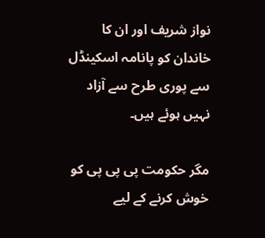نواز شریف اور ان کا خاندان کو پانامہ اسکینڈل سے پوری طرح سے آزاد نہیں ہوئے ہیں۔

مگر حکومت پی پی پی کو خوش کرنے کے لیے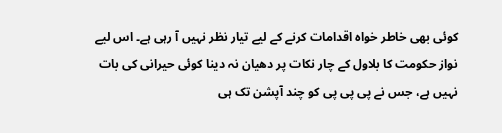کوئی بھی خاطر خواہ اقدامات کرنے کے لیے تیار نظر نہیں آ رہی ہے۔ اس لیے نواز حکومت کا بلاول کے چار نکات پر دھیان نہ دینا کوئی حیرانی کی بات نہیں ہے، جس نے پی پی پی کو چند آپشن تک ہی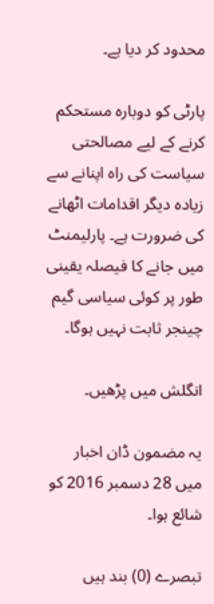محدود کر دیا ہے۔

پارٹی کو دوبارہ مستحکم کرنے کے لیے مصالحتی سیاست کی راہ اپنانے سے زیادہ دیگر اقدامات اٹھانے کی ضرورت ہے۔ پارلیمنٹ میں جانے کا فیصلہ یقینی طور پر کوئی سیاسی گیم چینجر ثابت نہیں ہوگا۔

انگلش میں پڑھیں۔

یہ مضمون ڈان اخبار میں 28 دسمبر 2016 کو شائع ہوا۔

تبصرے (0) بند ہیں